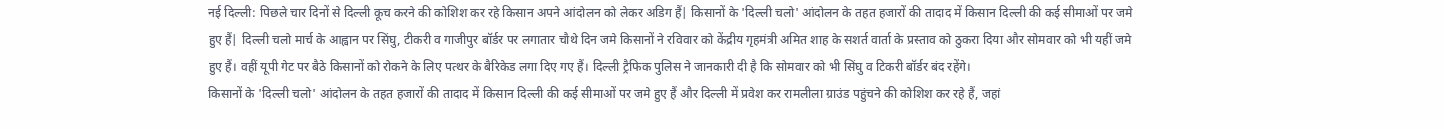नई दिल्ली: पिछले चार दिनों से दिल्ली कूच करने की कोशिश कर रहे किसान अपने आंदोलन को लेकर अडिग हैं| किसानों के 'दिल्ली चलो' आंदोलन के तहत हजारों की तादाद में किसान दिल्ली की कई सीमाओं पर जमे हुए हैं| दिल्ली चलो मार्च के आह्वान पर सिंघु, टीकरी व गाजीपुर बॉर्डर पर लगातार चौथे दिन जमे किसानों ने रविवार को केंद्रीय गृहमंत्री अमित शाह के सशर्त वार्ता के प्रस्ताव को ठुकरा दिया और सोमवार को भी यहीं जमे हुए हैं। वहीं यूपी गेट पर बैठे किसानों को रोकने के लिए पत्थर के बैरिकेड लगा दिए गए हैं। दिल्ली ट्रैफिक पुलिस ने जानकारी दी है कि सोमवार को भी सिंघु व टिकरी बॉर्डर बंद रहेंगे।
किसानों के 'दिल्ली चलो' आंदोलन के तहत हजारों की तादाद में किसान दिल्ली की कई सीमाओं पर जमे हुए हैं और दिल्ली में प्रवेश कर रामलीला ग्राउंड पहुंचने की कोशिश कर रहे हैं, जहां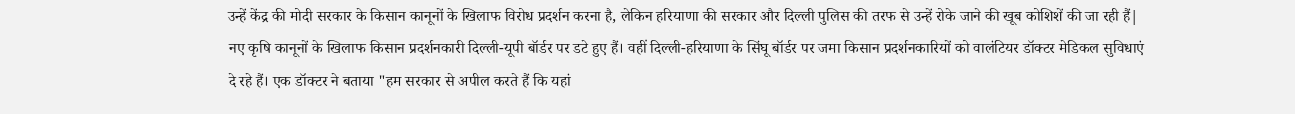उन्हें केंद्र की मोदी सरकार के किसान कानूनों के खिलाफ विरोध प्रदर्शन करना है, लेकिन हरियाणा की सरकार और दिल्ली पुलिस की तरफ से उन्हें रोके जाने की खूब कोशिशें की जा रही हैं|
नए कृषि कानूनों के खिलाफ किसान प्रदर्शनकारी दिल्ली-यूपी बॉर्डर पर डटे हुए हैं। वहीं दिल्ली-हरियाणा के सिंघू बॉर्डर पर जमा किसान प्रदर्शनकारियों को वालंटियर डॉक्टर मेडिकल सुविधाएं दे रहे हैं। एक डॉक्टर ने बताया "हम सरकार से अपील करते हैं कि यहां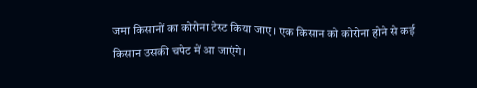जमा किसानों का कोरोना टेस्ट किया जाए। एक किसान को कोरोना होने से कई किसान उसकी चपेट में आ जाएंगे।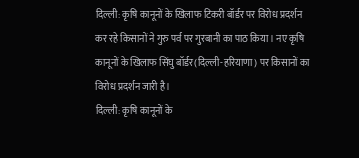दिल्ली: कृषि कानूनों के खिलाफ टिकरी बॉर्डर पर विरोध प्रदर्शन कर रहे किसानों ने गुरु पर्व पर गुरबानी का पाठ किया। नए कृषि कानूनों के खिलाफ सिंघु बॉर्डर(दिल्ली-हरियाणा) पर किसानों का विरोध प्रदर्शन जारी है।
दिल्ली: कृषि कानूनों के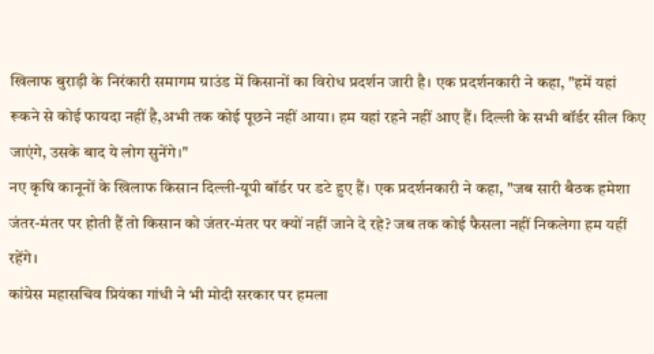खिलाफ बुराड़ी के निरंकारी समागम ग्राउंड में किसानों का विरोध प्रदर्शन जारी है। एक प्रदर्शनकारी ने कहा, "हमें यहां रूकने से कोई फायदा नहीं है,अभी तक कोई पूछने नहीं आया। हम यहां रहने नहीं आए हैं। दिल्ली के सभी बॉर्डर सील किए जाएंगे, उसके बाद ये लोग सुनेंगे।"
नए कृषि कानूनों के खिलाफ किसान दिल्ली-यूपी बॉर्डर पर डटे हुए हैं। एक प्रदर्शनकारी ने कहा, "जब सारी बैठक हमेशा जंतर-मंतर पर होती हैं तो किसान को जंतर-मंतर पर क्यों नहीं जाने दे रहे? जब तक कोई फैसला नहीं निकलेगा हम यहीं रहेंगे।
कांग्रेस महासचिव प्रियंका गांधी ने भी मोदी सरकार पर हमला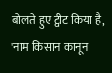बोलते हुए ट्वीट किया है, 'नाम किसान कानून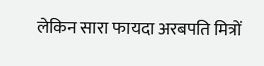लेकिन सारा फायदा अरबपति मित्रों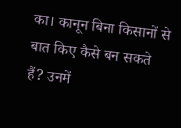का। कानून बिना किसानों से बात किए कैसे बन सकते हैं? उनमें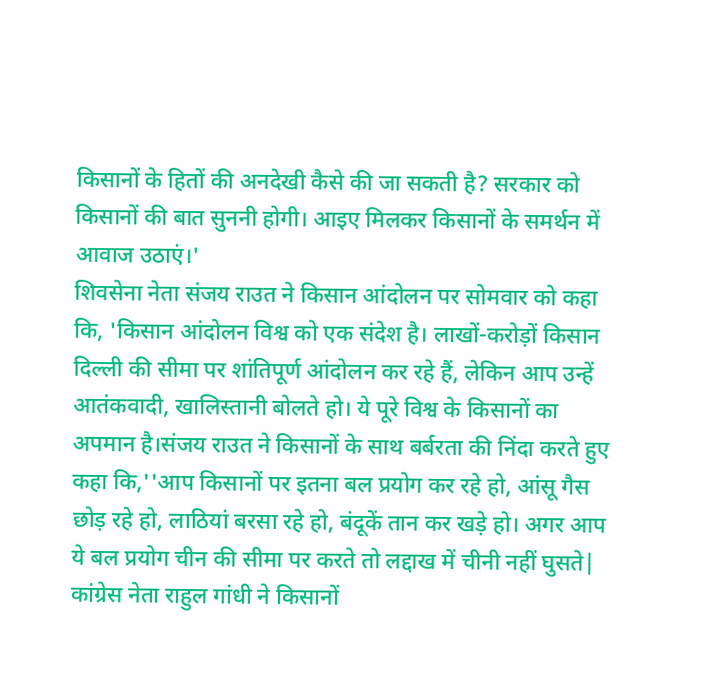किसानों के हितों की अनदेखी कैसे की जा सकती है? सरकार को किसानों की बात सुननी होगी। आइए मिलकर किसानों के समर्थन में आवाज उठाएं।'
शिवसेना नेता संजय राउत ने किसान आंदोलन पर सोमवार को कहा कि, 'किसान आंदोलन विश्व को एक संदेश है। लाखों-करोड़ों किसान दिल्ली की सीमा पर शांतिपूर्ण आंदोलन कर रहे हैं, लेकिन आप उन्हें आतंकवादी, खालिस्तानी बोलते हो। ये पूरे विश्व के किसानों का अपमान है।संजय राउत ने किसानों के साथ बर्बरता की निंदा करते हुए कहा कि,''आप किसानों पर इतना बल प्रयोग कर रहे हो, आंसू गैस छोड़ रहे हो, लाठियां बरसा रहे हो, बंदूकें तान कर खड़े हो। अगर आप ये बल प्रयोग चीन की सीमा पर करते तो लद्दाख में चीनी नहीं घुसते|
कांग्रेस नेता राहुल गांधी ने किसानों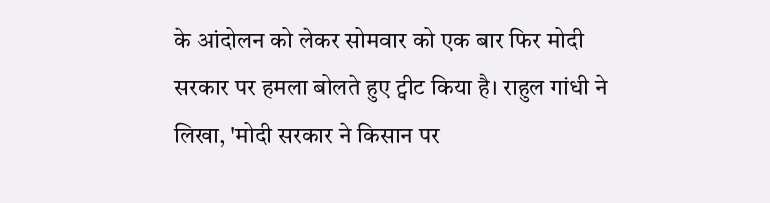के आंदोलन को लेकर सोमवार को एक बार फिर मोदी सरकार पर हमला बोलते हुए ट्वीट किया है। राहुल गांधी ने लिखा, 'मोदी सरकार ने किसान पर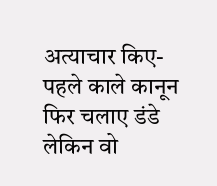अत्याचार किए- पहले काले कानून फिर चलाए डंडे लेकिन वो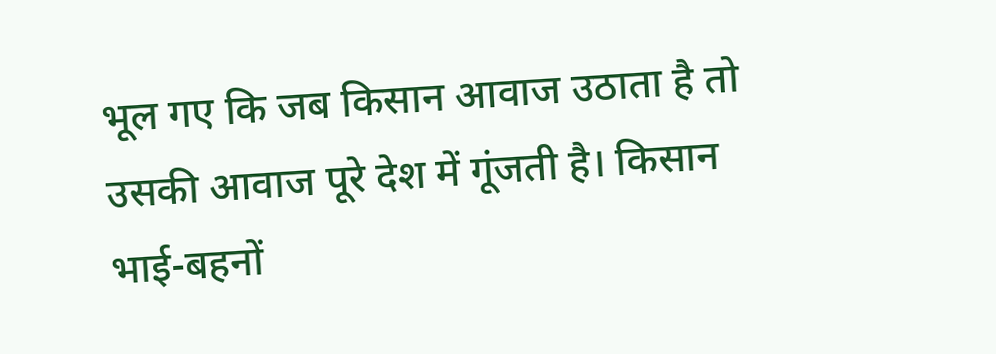भूल गए कि जब किसान आवाज उठाता है तो उसकी आवाज पूरे देश में गूंजती है। किसान भाई-बहनों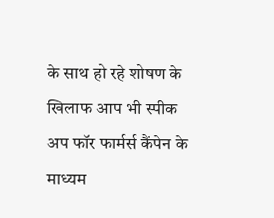के साथ हो रहे शोषण के खिलाफ आप भी स्पीक अप फॉर फार्मर्स कैंपेन के माध्यम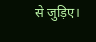से जुड़िए।